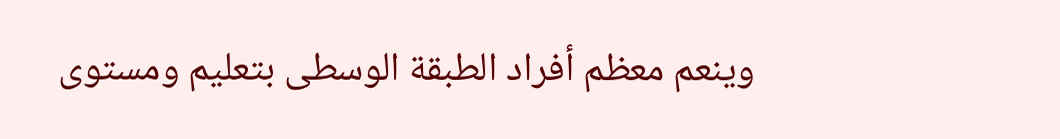وينعم معظم أفراد الطبقة الوسطى بتعليم ومستوى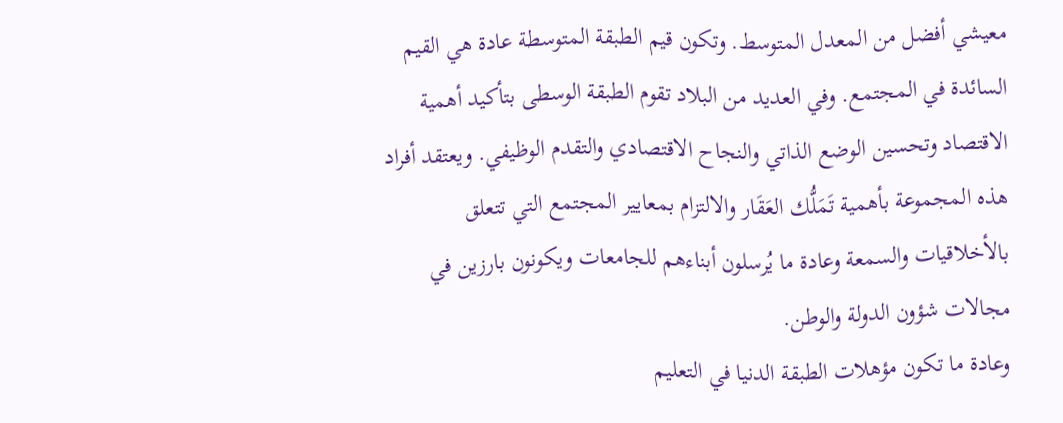معيشي أفضل من المعدل المتوسط. وتكون قيم الطبقة المتوسطة عادة هي القيم السائدة في المجتمع. وفي العديد من البلاد تقوم الطبقة الوسطى بتأكيد أهمية الاقتصاد وتحسين الوضع الذاتي والنجاح الاقتصادي والتقدم الوظيفي. ويعتقد أفراد هذه المجموعة بأهمية تَمَلُّك العَقَار والالتزام بمعايير المجتمع التي تتعلق بالأخلاقيات والسمعة وعادة ما يُرسلون أبناءهم للجامعات ويكونون بارزين في مجالات شؤون الدولة والوطن.
وعادة ما تكون مؤهلات الطبقة الدنيا في التعليم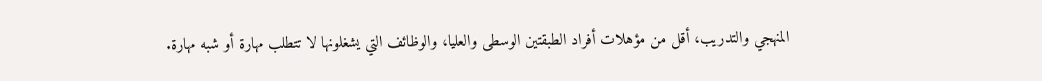المنهجي والتدريب، أقل من مؤهلات أفراد الطبقتين الوسطى والعليا، والوظائف التي يشغلونها لا تتطلب مهارة أو شبه مهارة.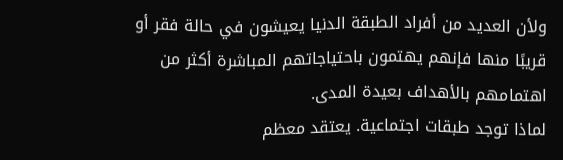ولأن العديد من أفراد الطبقة الدنيا يعيشون في حالة فقر أو قريبًا منها فإنهم يهتمون باحتياجاتهم المباشرة أكثر من اهتمامهم بالأهداف بعيدة المدى.
لماذا توجد طبقات اجتماعية. يعتقد معظم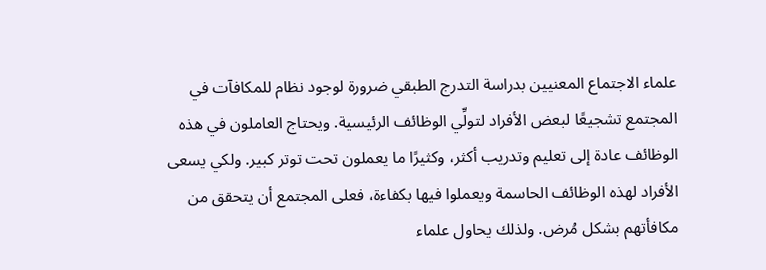علماء الاجتماع المعنيين بدراسة التدرج الطبقي ضرورة لوجود نظام للمكافآت في المجتمع تشجيعًا لبعض الأفراد لتولِّي الوظائف الرئيسية. ويحتاج العاملون في هذه الوظائف عادة إلى تعليم وتدريب أكثر، وكثيرًا ما يعملون تحت توتر كبير. ولكي يسعى الأفراد لهذه الوظائف الحاسمة ويعملوا فيها بكفاءة، فعلى المجتمع أن يتحقق من مكافأتهم بشكل مُرض. ولذلك يحاول علماء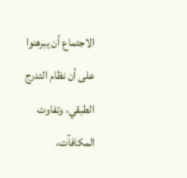الاجتماع أن يبرهنوا على أن نظام التدرج الطبقي، وتفاوت المكافآت،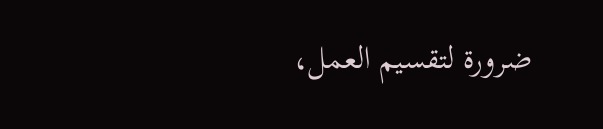ضرورة لتقسيم العمل،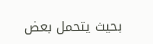بحيث يتحمل بعض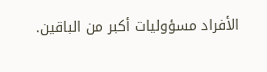الأفراد مسؤوليات أكبر من الباقين.